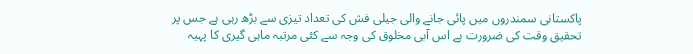پاکستانی سمندروں میں پائی جانے والی جیلی فش کی تعداد تیزی سے بڑھ رہی ہے جس پر تحقیق وقت کی ضرورت ہے اس آبی مخلوق کی وجہ سے کئی مرتبہ ماہی گیری کا پہیہ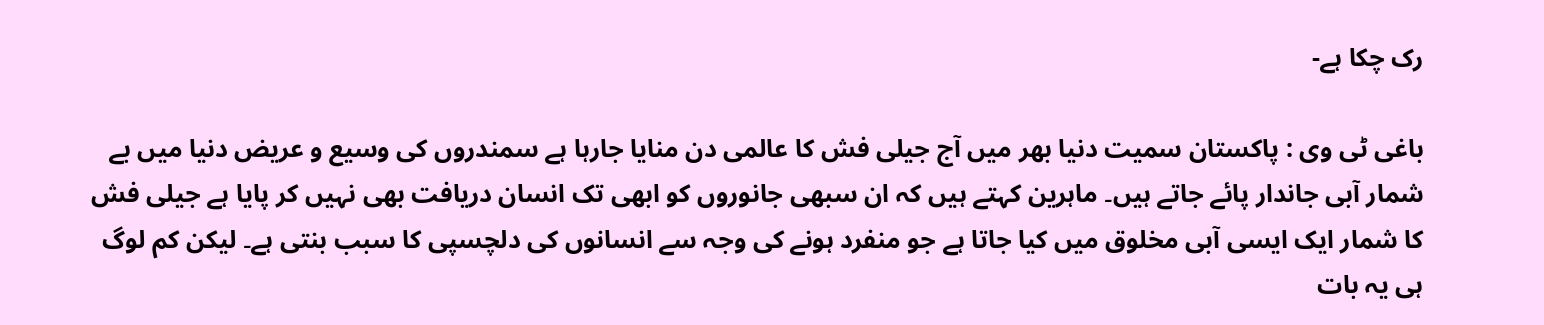رک چکا ہے-

باغی ٹی وی : پاکستان سمیت دنیا بھر میں آج جیلی فش کا عالمی دن منایا جارہا ہے سمندروں کی وسیع و عریض دنیا میں بے شمار آبی جاندار پائے جاتے ہیں۔ ماہرین کہتے ہیں کہ ان سبھی جانوروں کو ابھی تک انسان دریافت بھی نہیں کر پایا ہے جیلی فش کا شمار ایک ایسی آبی مخلوق میں کیا جاتا ہے جو منفرد ہونے کی وجہ سے انسانوں کی دلچسپی کا سبب بنتی ہے۔ لیکن کم لوگ ہی یہ بات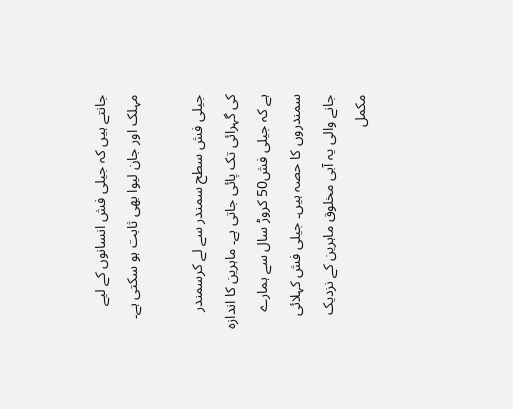جانتے ہیں کہ جیلی فش انسانوں کے لیے مہلک اور جان لیوا بھی ثابت ہو سکتی ہے۔

جیلی فش سطح سمندر سے لے کرسمندر کی گہرائی تک پائی جاتی ہے۔ ماہرین کا اندازہ ہے کہ جیلی فش50 کروڑ سال سے ہمارے سمندروں کا حصہ ہیں۔ جیلی فش کہلائی جانے والی یہ آبی مخلوق ماہرین کے نزدیک مکمل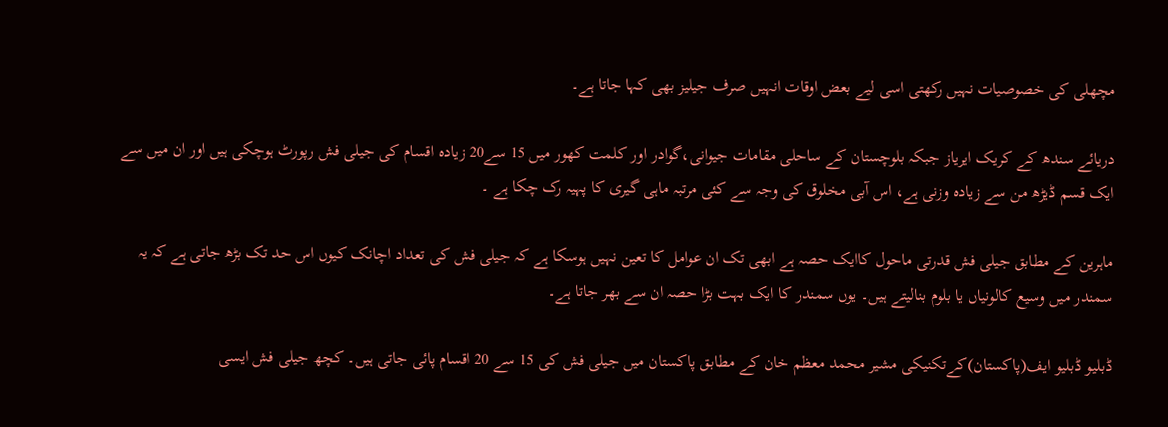مچھلی کی خصوصیات نہیں رکھتی اسی لیے بعض اوقات انہیں صرف جیلیز بھی کہا جاتا ہے۔

دریائے سندھ کے کریک ایریاز جبکہ بلوچستان کے ساحلی مقامات جیوانی،گوادر اور کلمت کھور میں 15 سے20 زیادہ اقسام کی جیلی فش رپورٹ ہوچکی ہیں اور ان میں سے ایک قسم ڈیڑھ من سے زیادہ وزنی ہے، اس آبی مخلوق کی وجہ سے کئی مرتبہ ماہی گیری کا پہیہ رک چکا ہے ۔

ماہرین کے مطابق جیلی فش قدرتی ماحول کاایک حصہ ہے ابھی تک ان عوامل کا تعین نہیں ہوسکا ہے کہ جیلی فش کی تعداد اچانک کیوں اس حد تک بڑھ جاتی ہے کہ یہ سمندر میں وسیع کالونیاں یا بلوم بنالیتے ہیں۔ یوں سمندر کا ایک بہت بڑا حصہ ان سے بھر جاتا ہے۔

ڈبلیو ڈبلیو ایف(پاکستان)کےتکنیکی مشیر محمد معظم خان کے مطابق پاکستان میں جیلی فش کی 15 سے 20 اقسام پائی جاتی ہیں۔ کچھ جیلی فش ایسی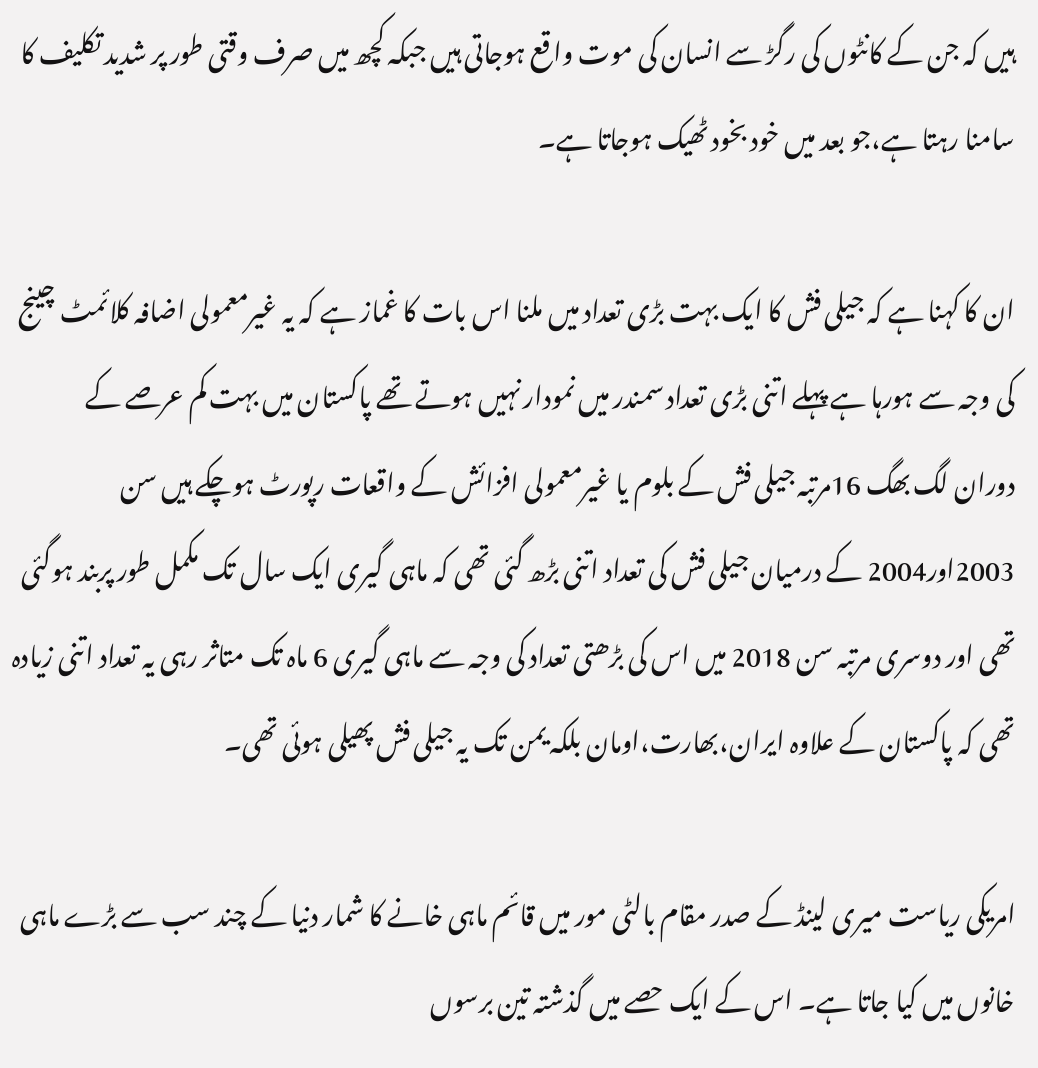ہیں کہ جن کے کانٹوں کی رگڑ سے انسان کی موت واقع ہوجاتی ہیں جبکہ کچھ میں صرف وقتی طور پر شدید تکلیف کا سامنا رہتا ہے،جو بعد میں خود بخود ٹھیک ہوجاتا ہے۔

ان کا کہنا ہے کہ جیلی فش کا ایک بہت بڑی تعداد میں ملنا اس بات کا غماز ہے کہ یہ غیرمعمولی اضافہ کلائمٹ چینج کی وجہ سے ہورہا ہے پہلے اتنی بڑی تعداد سمندر میں نمودار نہیں ہوتے تھے پاکستان میں بہت کم عرصے کے دوران لگ بھگ 16مرتبہ جیلی فش کے بلوم یا غیرمعمولی افزائش کے واقعات رپورٹ ہوچکے ہیں سن 2003اور2004 کے درمیان جیلی فش کی تعداد اتنی بڑھ گئی تھی کہ ماہی گیری ایک سال تک مکمل طور پربند ہوگئی تھی اور دوسری مرتبہ سن 2018 میں اس کی بڑھتی تعداد کی وجہ سے ماہی گیری 6 ماہ تک متاثر رہی یہ تعداد اتنی زیادہ تھی کہ پاکستان کے علاوہ ایران،بھارت،اومان بلکہ یمن تک یہ جیلی فش پھیلی ہوئی تھی۔

امریکی ریاست میری لینڈ کے صدر مقام بالٹی مور میں قائم ماہی خانے کا شمار دنیا کے چند سب سے بڑے ماہی خانوں میں کیا جاتا ہے۔ اس کے ایک حصے میں گذشتہ تین برسوں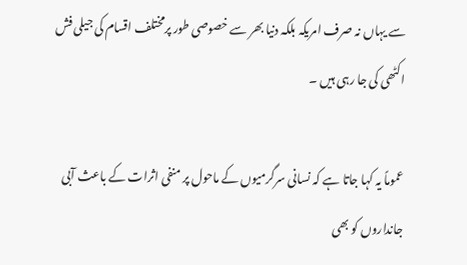سے یہاں نہ صرف امریکہ بلکہ دنیا بھر سے خصوصی طور پرمختلف اقسام کی جیلی فش اکٹھی کی جا رہی ہیں ۔

عموماً یہ کہا جاتا ہے کہ نسانی سرگرمیوں کے ماحول پر منفی اثرات کے باعث آبی جانداروں کو بھی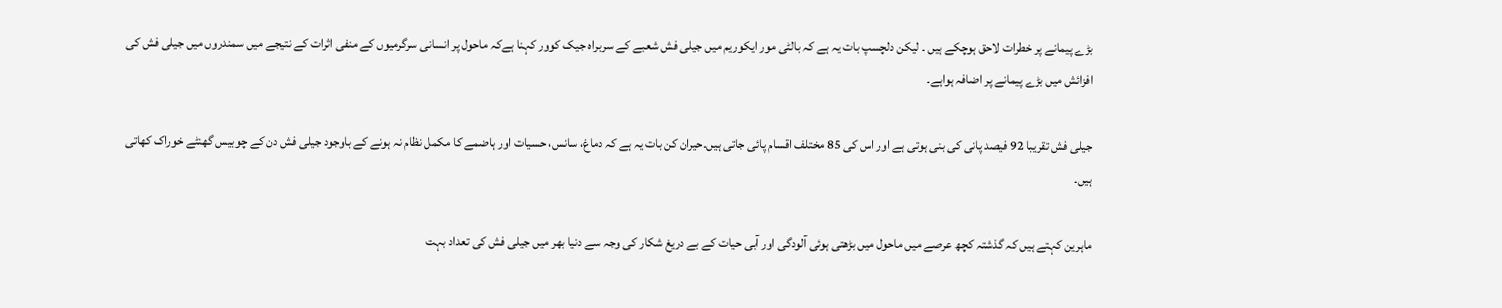بڑے پیمانے پر خطرات لاحق ہوچکے ہیں ۔ لیکن دلچسپ بات یہ ہے کہ بالٹی مور ایکوریم میں جیلی فش شعبے کے سربراہ جیک کوور کہنا ہےکہ ماحول پر انسانی سرگرمیوں کے منفی اثرات کے نتیجے میں سمندروں میں جیلی فش کی افزائش میں بڑے پیمانے پر اضافہ ہواہے۔

جیلی فش تقریبا 92 فیصد پانی کی بنی ہوتی ہے اور اس کی 85 مختلف اقسام پائی جاتی ہیں۔حیران کن بات یہ ہے کہ دماغ، سانس، حسیات اور ہاضمے کا مکمل نظام نہ ہونے کے باوجود جیلی فش دن کے چوبیس گھنٹے خوراک کھاتی ہیں۔

ماہرین کہتے ہیں کہ گذشتہ کچھ عرصے میں ماحول میں بڑھتی ہوئی آلودگی اور آبی حیات کے بے دریغ شکار کی وجہ سے دنیا بھر میں جیلی فش کی تعداد بہت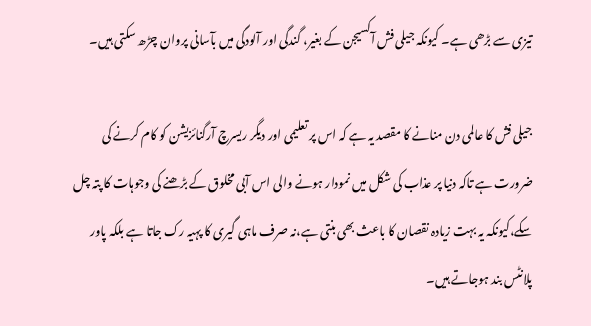تیزی سے بڑھی ہے۔ کیونکہ جیلی فش آکسیجن کے بغیر، گندگی اور آلودگی میں بآسانی پروان چڑھ سکتی ہیں۔

جیلی فش کا عالمی دن منانے کا مقصد یہ ہے کہ اس پر تعلیمی اور دیگر ریسرچ آرگنائزیشن کو کام کرنے کی ضرورت ہے تاکہ دنیا پر عذاب کی شکل میں نمودار ہونے والی اس آبی مخلوق کے بڑھنے کی وجوہات کا پتہ چل سکے،کیونکہ یہ بہت زیادہ نقصان کا باعث بھی بنتی ہے،نہ صرف ماہی گیری کا پہیہ رک جاتا ہے بلکہ پاور پلانٹس بند ہوجاتے ہیں۔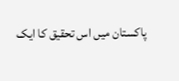پاکستان میں اس تحقیق کا ایک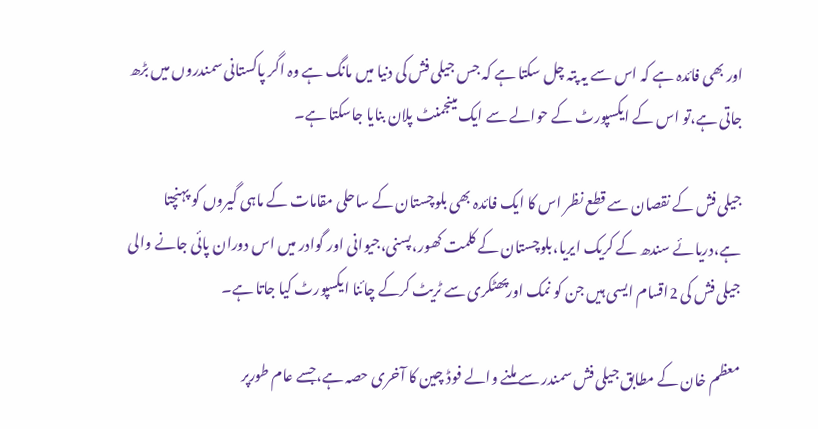اور بھی فائدہ ہے کہ اس سے یہ پتہ چل سکتا ہے کہ جس جیلی فش کی دنیا میں مانگ ہے وہ اگر پاکستانی سمندروں میں بڑھ جاتی ہے،تو اس کے ایکسپورٹ کے حوالے سے ایک مینجمنٹ پلان بنایا جاسکتا ہے۔

جیلی فش کے نقصان سے قطع نظر اس کا ایک فائدہ بھی بلوچستان کے ساحلی مقامات کے ماہی گیروں کو پہنچتا ہے،دریائے سندھ کے کریک ایریا،بلوچستان کے کلمت کھور،پسنی،جیوانی اور گوادر میں اس دوران پائی جانے والی جیلی فش کی 2اقسام ایسی ہیں جن کو نمک اورپھٹکری سے ٹریٹ کرکے چائنا ایکسپورٹ کیا جاتا ہے۔

معظم خان کے مطابق جیلی فش سمندر سے ملنے والے فوڈ چین کا آخری حصہ ہے،جسے عام طورپر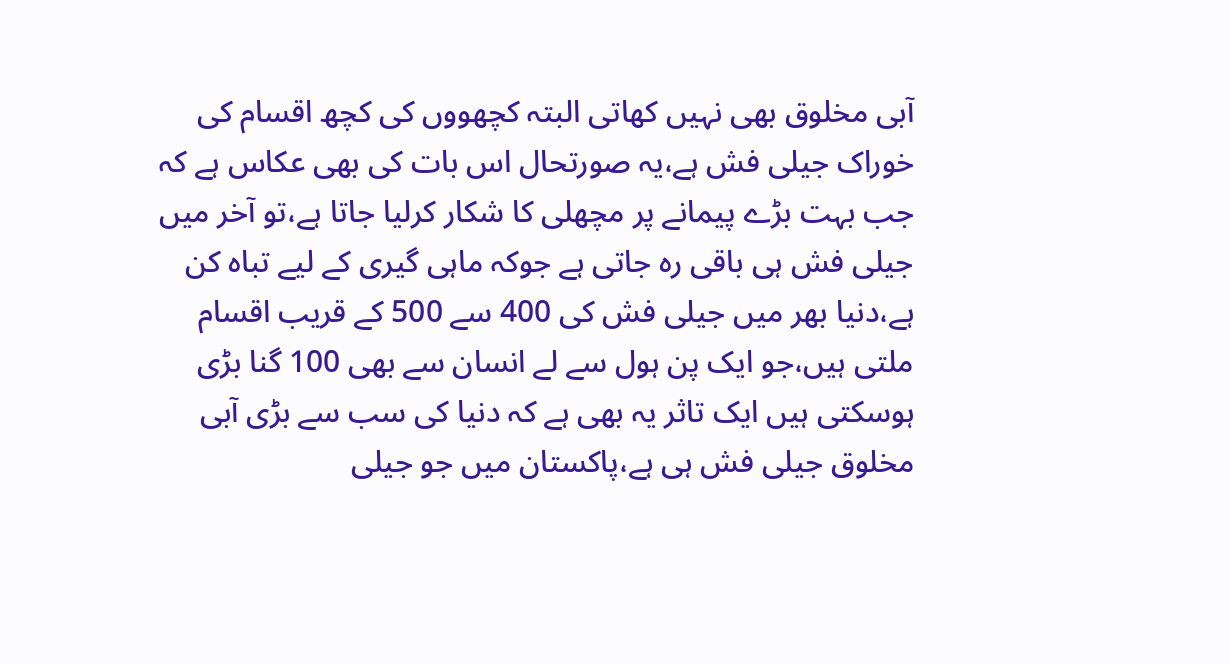آبی مخلوق بھی نہیں کھاتی البتہ کچھووں کی کچھ اقسام کی خوراک جیلی فش ہے،یہ صورتحال اس بات کی بھی عکاس ہے کہ جب بہت بڑے پیمانے پر مچھلی کا شکار کرلیا جاتا ہے،تو آخر میں جیلی فش ہی باقی رہ جاتی ہے جوکہ ماہی گیری کے لیے تباہ کن ہے،دنیا بھر میں جیلی فش کی 400 سے 500 کے قریب اقسام ملتی ہیں،جو ایک پن ہول سے لے انسان سے بھی 100 گنا بڑی ہوسکتی ہیں ایک تاثر یہ بھی ہے کہ دنیا کی سب سے بڑی آبی مخلوق جیلی فش ہی ہے،پاکستان میں جو جیلی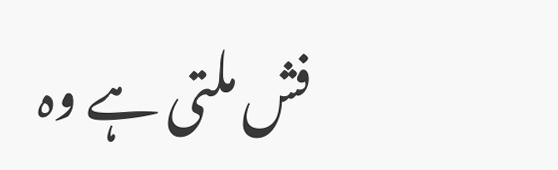فش ملتی ہے وہ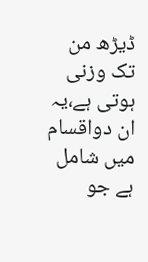ڈیڑھ من تک وزنی ہوتی ہے،یہ ان دواقسام میں شامل ہے جو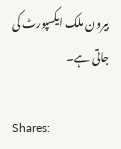بیرون ملک ایکسپورٹ کی جاتی ہے۔

Shares: